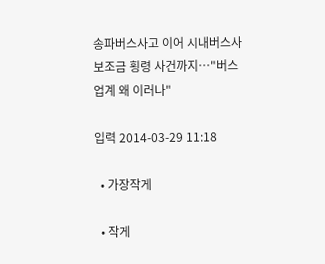송파버스사고 이어 시내버스사 보조금 횡령 사건까지…"버스 업계 왜 이러나"

입력 2014-03-29 11:18

  • 가장작게

  • 작게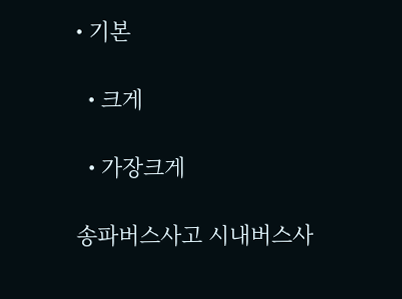• 기본

  • 크게

  • 가장크게

송파버스사고 시내버스사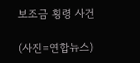보조금 횡령 사건

(사진=연합뉴스)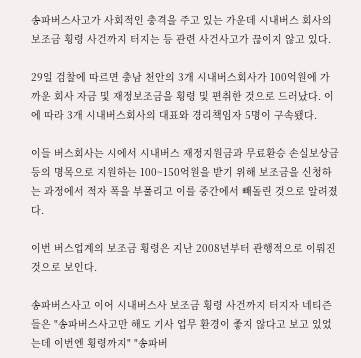송파버스사고가 사회적인 충격을 주고 있는 가운데 시내버스 회사의 보조금 횡령 사건까지 터지는 등 관련 사건사고가 끊이지 않고 있다.

29일 검찰에 따르면 충남 천안의 3개 시내버스회사가 100억원에 가까운 회사 자금 및 재정보조금을 횡령 및 편취한 것으로 드러났다. 이에 따라 3개 시내버스회사의 대표와 경리책임자 5명이 구속됐다.

이들 버스회사는 시에서 시내버스 재정지원금과 무료환승 손실보상금 등의 명목으로 지원하는 100~150억원을 받기 위해 보조금을 신청하는 과정에서 적자 폭을 부풀리고 이를 중간에서 빼돌린 것으로 알려졌다.

이번 버스업계의 보조금 횡령은 지난 2008년부터 관행적으로 이뤄진 것으로 보인다.

송파버스사고 이어 시내버스사 보조금 횡령 사건까지 터지자 네티즌들은 "송파버스사고만 해도 기사 업무 환경이 좋지 않다고 보고 있었는데 이번엔 횡령까지" "송파버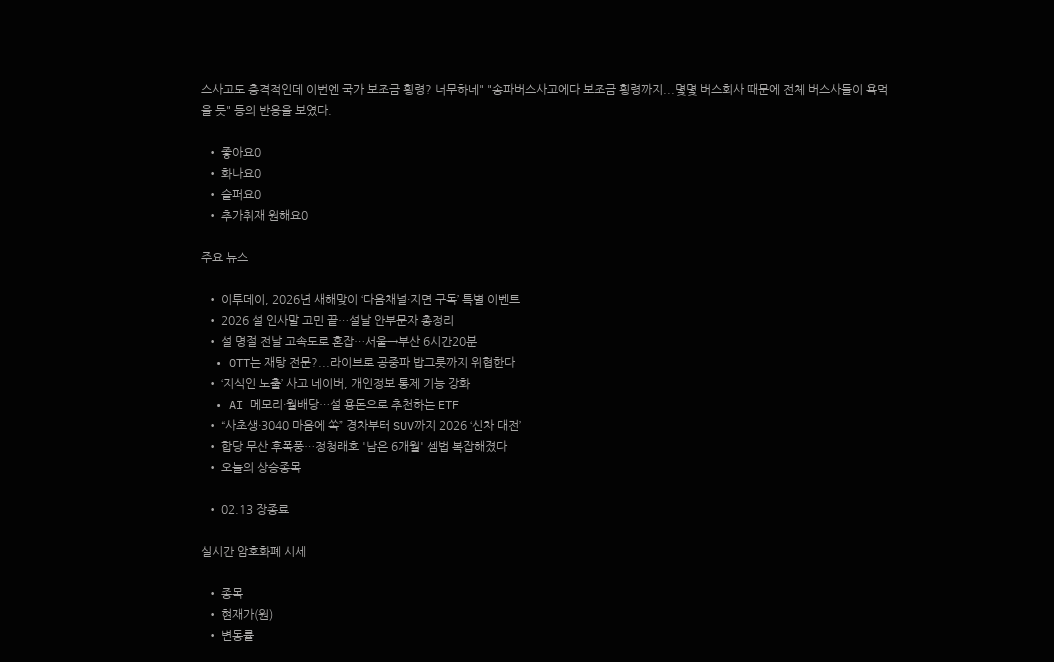스사고도 충격적인데 이번엔 국가 보조금 횡령? 너무하네" "송파버스사고에다 보조금 횡령까지...몇몇 버스회사 때문에 전체 버스사들이 욕먹을 듯" 등의 반응을 보였다.

  • 좋아요0
  • 화나요0
  • 슬퍼요0
  • 추가취재 원해요0

주요 뉴스

  • 이투데이, 2026년 새해맞이 ‘다음채널·지면 구독’ 특별 이벤트
  • 2026 설 인사말 고민 끝…설날 안부문자 총정리
  • 설 명절 전날 고속도로 혼잡…서울→부산 6시간20분
  • OTT는 재탕 전문?...라이브로 공중파 밥그릇까지 위협한다
  • ‘지식인 노출’ 사고 네이버, 개인정보 통제 기능 강화
  • AI 메모리·월배당…설 용돈으로 추천하는 ETF
  • “사초생·3040 마음에 쏙” 경차부터 SUV까지 2026 ‘신차 대전’
  • 합당 무산 후폭풍…정청래호 '남은 6개월' 셈법 복잡해졌다
  • 오늘의 상승종목

  • 02.13 장종료

실시간 암호화폐 시세

  • 종목
  • 현재가(원)
  • 변동률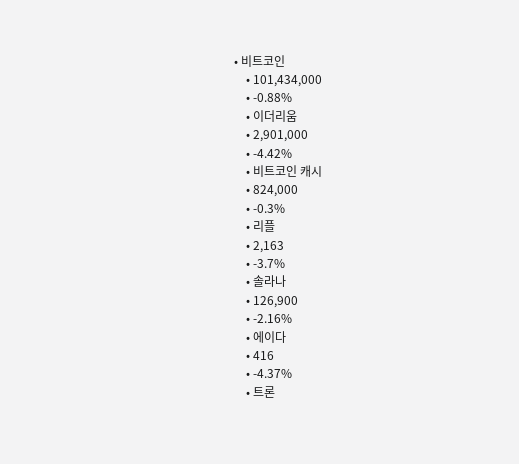• 비트코인
    • 101,434,000
    • -0.88%
    • 이더리움
    • 2,901,000
    • -4.42%
    • 비트코인 캐시
    • 824,000
    • -0.3%
    • 리플
    • 2,163
    • -3.7%
    • 솔라나
    • 126,900
    • -2.16%
    • 에이다
    • 416
    • -4.37%
    • 트론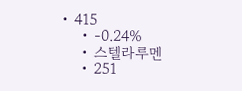• 415
    • -0.24%
    • 스텔라루멘
    • 251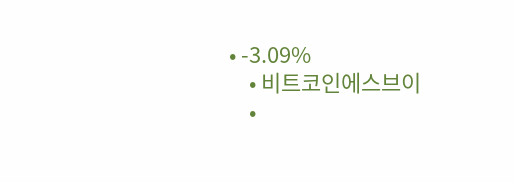• -3.09%
    • 비트코인에스브이
    •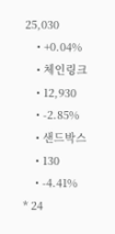25,030
    • +0.04%
    • 체인링크
    • 12,930
    • -2.85%
    • 샌드박스
    • 130
    • -4.41%
* 24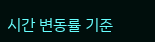시간 변동률 기준